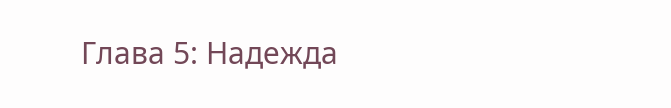Глава 5: Надежда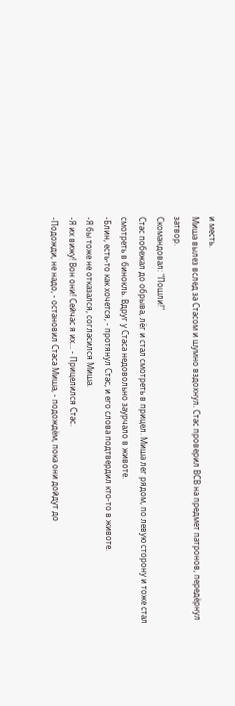и месть.
Миша вылез вслед за Стасом и шумно вздохнул. Стас проверил ВСВ на предмет патронов, передёрнул затвор.
Скомандовал: "Пошли!"
Стас побежал до обрыва, лёг и стал смотреть в прицел. Миша лег рядом, по левую сторону и тоже стал смотреть в бинокль. Вдруг у Стаса недовольно заурчало в животе.
-Блин, есть-то как хочется, - протянул Стас, и его слова подтвердил кто-то в животе.
-Я бы тоже не отказался, согласился Миша.
-Я их вижу! Вон они! Сейчас я их... - Прицелился Стас.
-Подожди, не надо, - остановил Стаса Миша, - подождём, пока они дойдут до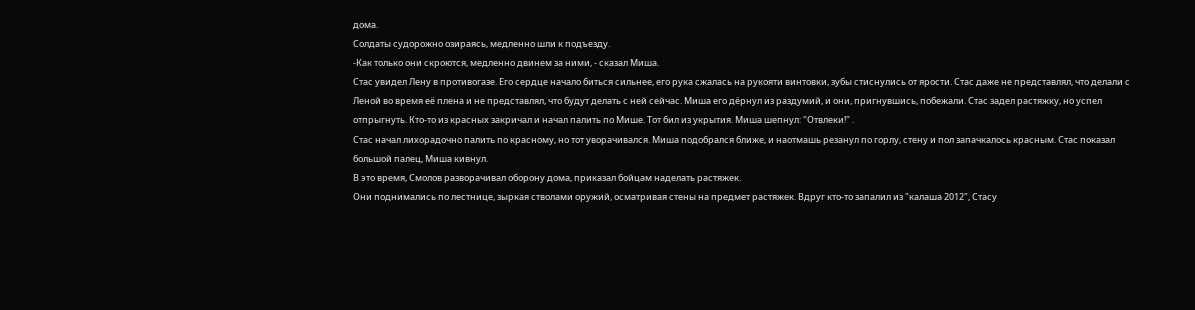дома.
Солдаты судорожно озираясь, медленно шли к подъезду.
-Как только они скроются, медленно двинем за ними, - сказал Миша.
Стас увидел Лену в противогазе. Его сердце начало биться сильнее, его рука сжалась на рукояти винтовки, зубы стиснулись от ярости. Стас даже не представлял, что делали с Леной во время её плена и не представлял, что будут делать с ней сейчас. Миша его дёрнул из раздумий, и они, пригнувшись, побежали. Стас задел растяжку, но успел отпрыгнуть. Кто-то из красных закричал и начал палить по Мише. Тот бил из укрытия. Миша шепнул: "Отвлеки!" .
Стас начал лихорадочно палить по красному, но тот уворачивался. Миша подобрался ближе, и наотмашь резанул по горлу, стену и пол запачкалось красным. Стас показал большой палец, Миша кивнул.
В это время, Смолов разворачивал оборону дома, приказал бойцам наделать растяжек.
Они поднимались по лестнице, зыркая стволами оружий, осматривая стены на предмет растяжек. Вдруг кто-то запалил из "калаша 2012", Стасу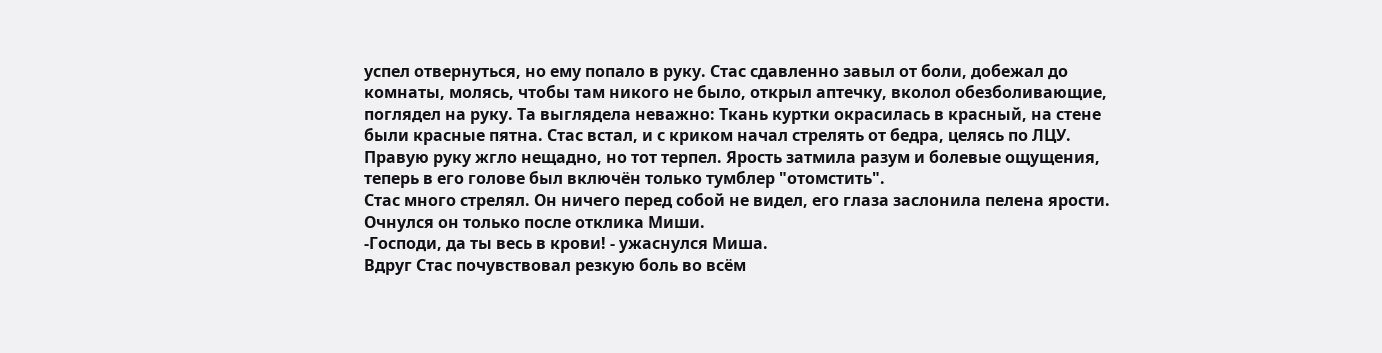успел отвернуться, но ему попало в руку. Стас сдавленно завыл от боли, добежал до комнаты, молясь, чтобы там никого не было, открыл аптечку, вколол обезболивающие, поглядел на руку. Та выглядела неважно: Ткань куртки окрасилась в красный, на стене были красные пятна. Стас встал, и с криком начал стрелять от бедра, целясь по ЛЦУ. Правую руку жгло нещадно, но тот терпел. Ярость затмила разум и болевые ощущения, теперь в его голове был включён только тумблер "отомстить".
Стас много стрелял. Он ничего перед собой не видел, его глаза заслонила пелена ярости. Очнулся он только после отклика Миши.
-Господи, да ты весь в крови! - ужаснулся Миша.
Вдруг Стас почувствовал резкую боль во всём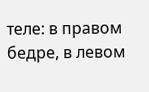теле: в правом бедре, в левом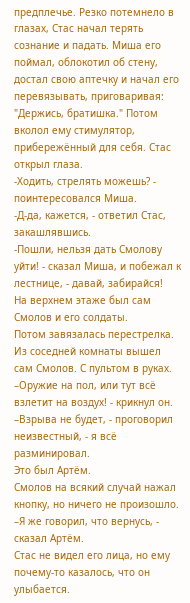предплечье. Резко потемнело в глазах, Стас начал терять сознание и падать. Миша его поймал, облокотил об стену, достал свою аптечку и начал его перевязывать, приговаривая: "Держись, братишка." Потом вколол ему стимулятор, прибережённый для себя. Стас открыл глаза.
-Ходить, стрелять можешь? - поинтересовался Миша.
-Д-да, кажется, - ответил Стас, закашлявшись.
-Пошли, нельзя дать Смолову уйти! - сказал Миша, и побежал к лестнице, - давай, забирайся!
На верхнем этаже был сам Смолов и его солдаты.
Потом завязалась перестрелка.
Из соседней комнаты вышел сам Смолов. С пультом в руках.
–Оружие на пол, или тут всё взлетит на воздух! - крикнул он.
–Взрыва не будет, - проговорил неизвестный, - я всё разминировал.
Это был Артём.
Смолов на всякий случай нажал кнопку, но ничего не произошло.
–Я же говорил, что вернусь, - сказал Артём.
Стас не видел его лица, но ему почему-то казалось, что он улыбается.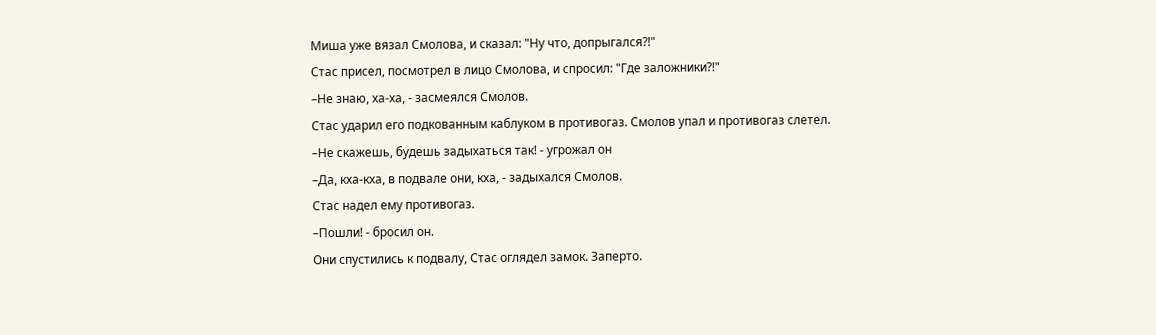Миша уже вязал Смолова, и сказал: "Ну что, допрыгался?!"
Стас присел, посмотрел в лицо Смолова, и спросил: "Где заложники?!"
–Не знаю, ха-ха, - засмеялся Смолов.
Стас ударил его подкованным каблуком в противогаз. Смолов упал и противогаз слетел.
–Не скажешь, будешь задыхаться так! - угрожал он
–Да, кха-кха, в подвале они, кха, - задыхался Смолов.
Стас надел ему противогаз.
–Пошли! - бросил он.
Они спустились к подвалу, Стас оглядел замок. Заперто.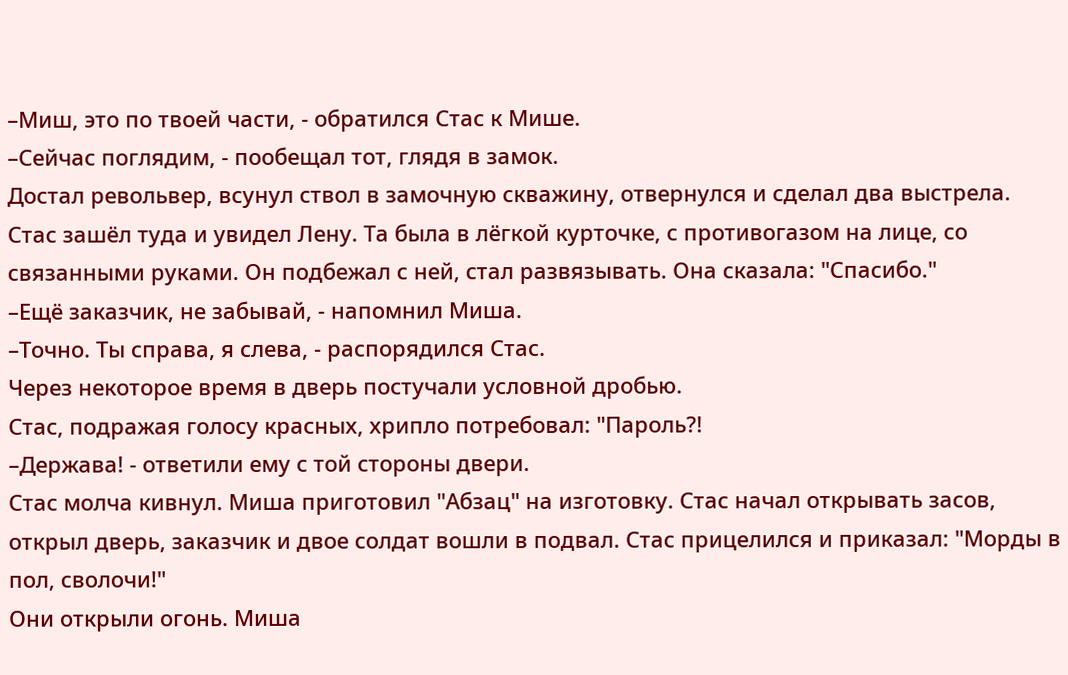–Миш, это по твоей части, - обратился Стас к Мише.
–Сейчас поглядим, - пообещал тот, глядя в замок.
Достал револьвер, всунул ствол в замочную скважину, отвернулся и сделал два выстрела. Стас зашёл туда и увидел Лену. Та была в лёгкой курточке, с противогазом на лице, со связанными руками. Он подбежал с ней, стал развязывать. Она сказала: "Спасибо."
–Ещё заказчик, не забывай, - напомнил Миша.
–Точно. Ты справа, я слева, - распорядился Стас.
Через некоторое время в дверь постучали условной дробью.
Стас, подражая голосу красных, хрипло потребовал: "Пароль?!
–Держава! - ответили ему с той стороны двери.
Стас молча кивнул. Миша приготовил "Абзац" на изготовку. Стас начал открывать засов, открыл дверь, заказчик и двое солдат вошли в подвал. Стас прицелился и приказал: "Морды в пол, сволочи!"
Они открыли огонь. Миша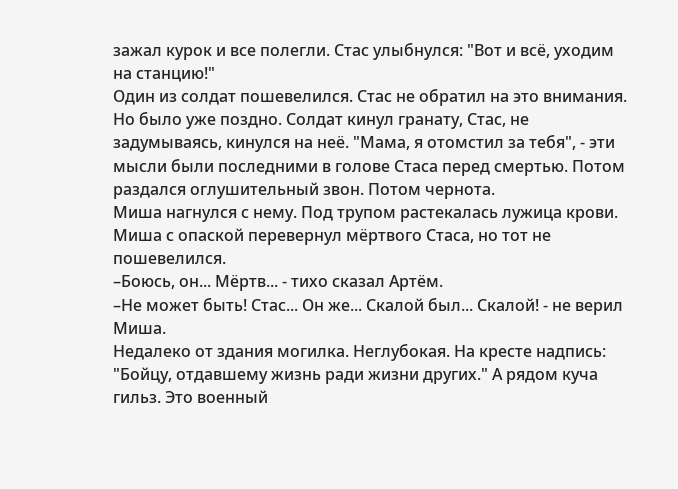зажал курок и все полегли. Стас улыбнулся: "Вот и всё, уходим на станцию!"
Один из солдат пошевелился. Стас не обратил на это внимания. Но было уже поздно. Солдат кинул гранату, Стас, не задумываясь, кинулся на неё. "Мама, я отомстил за тебя", - эти мысли были последними в голове Стаса перед смертью. Потом раздался оглушительный звон. Потом чернота.
Миша нагнулся с нему. Под трупом растекалась лужица крови. Миша с опаской перевернул мёртвого Стаса, но тот не пошевелился.
–Боюсь, он... Мёртв... - тихо сказал Артём.
–Не может быть! Стас... Он же... Скалой был... Скалой! - не верил Миша.
Недалеко от здания могилка. Неглубокая. На кресте надпись: "Бойцу, отдавшему жизнь ради жизни других." А рядом куча гильз. Это военный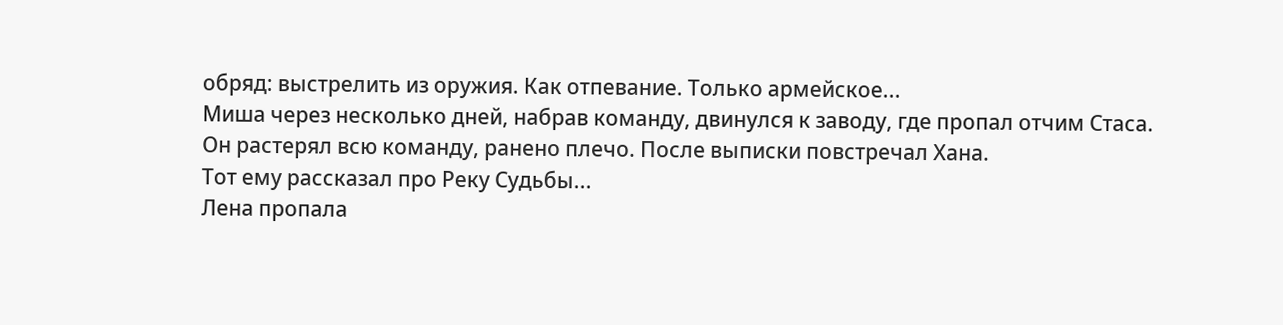обряд: выстрелить из оружия. Как отпевание. Только армейское...
Миша через несколько дней, набрав команду, двинулся к заводу, где пропал отчим Стаса. Он растерял всю команду, ранено плечо. После выписки повстречал Хана.
Тот ему рассказал про Реку Судьбы...
Лена пропала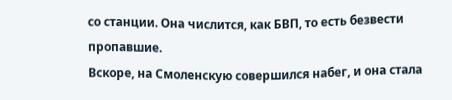со станции. Она числится, как БВП, то есть безвести пропавшие.
Вскоре, на Смоленскую совершился набег, и она стала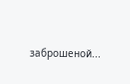заброшеной...